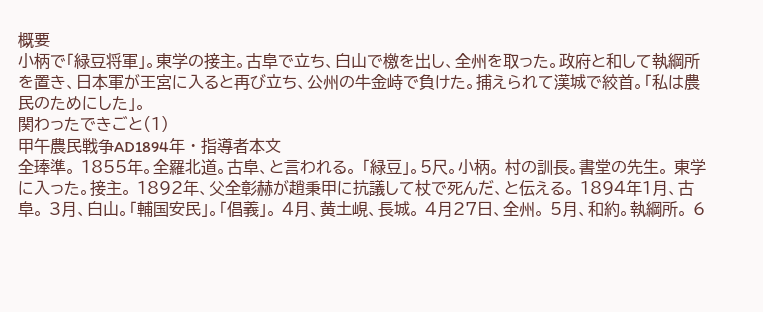概要
小柄で「緑豆将軍」。東学の接主。古阜で立ち、白山で檄を出し、全州を取った。政府と和して執綱所を置き、日本軍が王宮に入ると再び立ち、公州の牛金峙で負けた。捕えられて漢城で絞首。「私は農民のためにした」。
関わったできごと(1)
甲午農民戦争AD1894年 · 指導者本文
全琫準。 1855年。全羅北道。古阜、と言われる。 「緑豆」。5尺。小柄。 村の訓長。書堂の先生。 東学に入った。接主。 1892年、父全彰赫が趙秉甲に抗議して杖で死んだ、と伝える。 1894年1月、古阜。 3月、白山。「輔国安民」。「倡義」。 4月、黄土峴、長城。 4月27日、全州。 5月、和約。執綱所。 6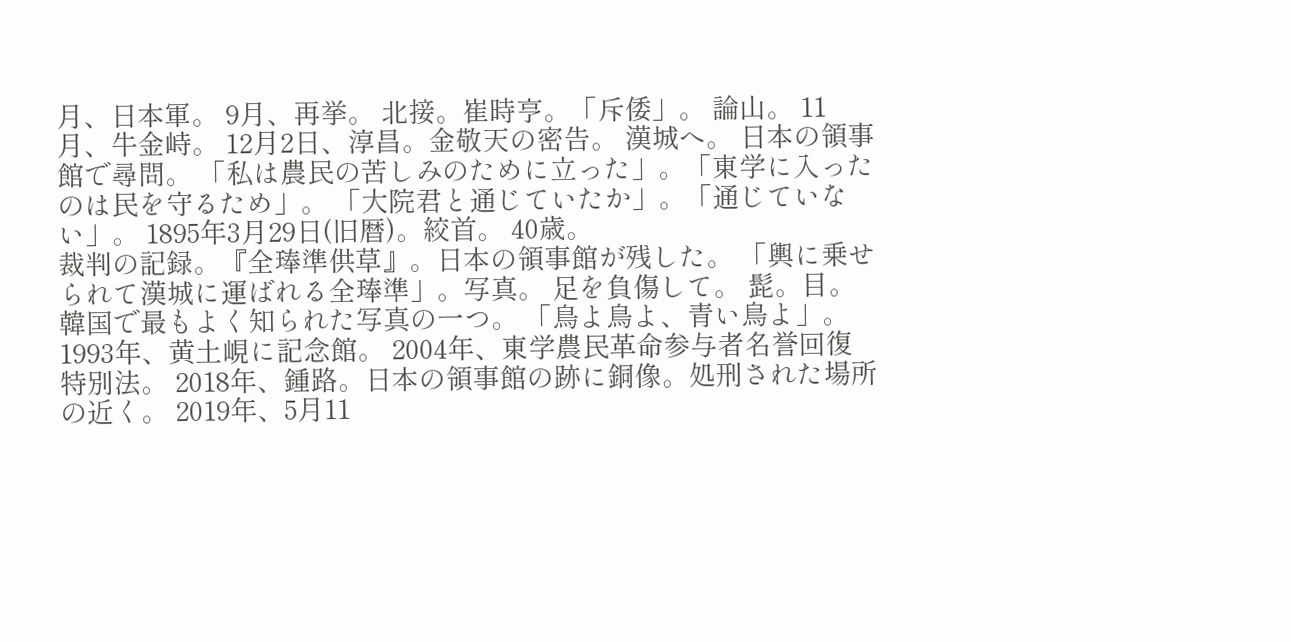月、日本軍。 9月、再挙。 北接。崔時亨。「斥倭」。 論山。 11月、牛金峙。 12月2日、淳昌。金敬天の密告。 漢城へ。 日本の領事館で尋問。 「私は農民の苦しみのために立った」。「東学に入ったのは民を守るため」。 「大院君と通じていたか」。「通じていない」。 1895年3月29日(旧暦)。絞首。 40歳。
裁判の記録。『全琫準供草』。日本の領事館が残した。 「輿に乗せられて漢城に運ばれる全琫準」。写真。 足を負傷して。 髭。目。 韓国で最もよく知られた写真の一つ。 「鳥よ鳥よ、青い鳥よ」。 1993年、黄土峴に記念館。 2004年、東学農民革命参与者名誉回復特別法。 2018年、鍾路。日本の領事館の跡に銅像。処刑された場所の近く。 2019年、5月11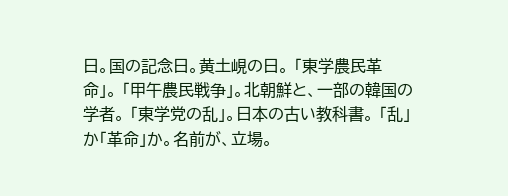日。国の記念日。黄土峴の日。 「東学農民革命」。 「甲午農民戦争」。北朝鮮と、一部の韓国の学者。 「東学党の乱」。日本の古い教科書。 「乱」か「革命」か。名前が、立場。